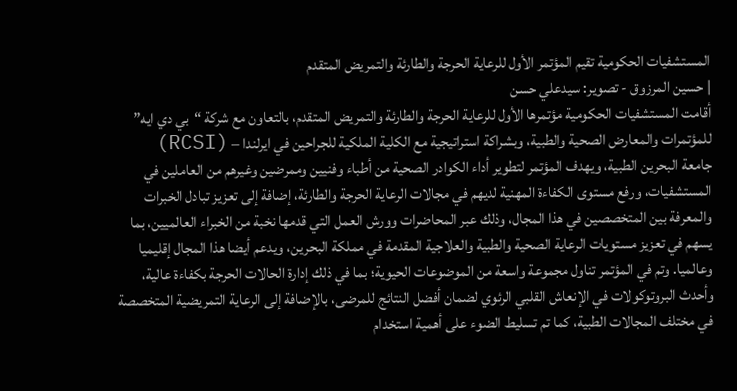المستشفيات الحكومية تقيم المؤتمر الأول للرعاية الحرجة والطارئة والتمريض المتقدم
| حسين المرزوق - تصوير: سيدعلي حسن
أقامت المستشفيات الحكومية مؤتمرها الأول للرعاية الحرجة والطارئة والتمريض المتقدم، بالتعاون مع شركة “بي دي ايه” للمؤتمرات والمعارض الصحية والطبية، وبشراكة استراتيجية مع الكلية الملكية للجراحين في ايرلندا – (RCSI) جامعة البحرين الطبية، ويهدف المؤتمر لتطوير أداء الكوادر الصحية من أطباء وفنيين وممرضين وغيرهم من العاملين في المستشفيات، ورفع مستوى الكفاءة المهنية لديهم في مجالات الرعاية الحرجة والطارئة، إضافة إلى تعزيز تبادل الخبرات والمعرفة بين المتخصصين في هذا المجال، وذلك عبر المحاضرات وورش العمل التي قدمها نخبة من الخبراء العالميين، بما يسهم في تعزيز مستويات الرعاية الصحية والطبية والعلاجية المقدمة في مملكة البحرين، ويدعم أيضا هذا المجال إقليميا وعالميا. وتم في المؤتمر تناول مجموعة واسعة من الموضوعات الحيوية؛ بما في ذلك إدارة الحالات الحرجة بكفاءة عالية، وأحدث البروتوكولات في الإنعاش القلبي الرئوي لضمان أفضل النتائج للمرضى، بالإضافة إلى الرعاية التمريضية المتخصصة في مختلف المجالات الطبية، كما تم تسليط الضوء على أهمية استخدام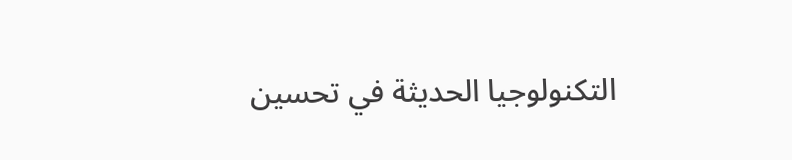التكنولوجيا الحديثة في تحسين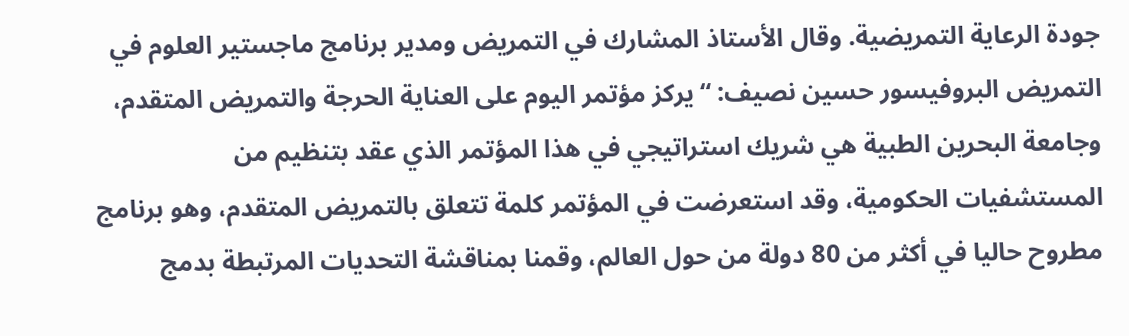جودة الرعاية التمريضية. وقال الأستاذ المشارك في التمريض ومدير برنامج ماجستير العلوم في التمريض البروفيسور حسين نصيف: “يركز مؤتمر اليوم على العناية الحرجة والتمريض المتقدم، وجامعة البحرين الطبية هي شريك استراتيجي في هذا المؤتمر الذي عقد بتنظيم من المستشفيات الحكومية، وقد استعرضت في المؤتمر كلمة تتعلق بالتمريض المتقدم، وهو برنامج مطروح حاليا في أكثر من 80 دولة من حول العالم، وقمنا بمناقشة التحديات المرتبطة بدمج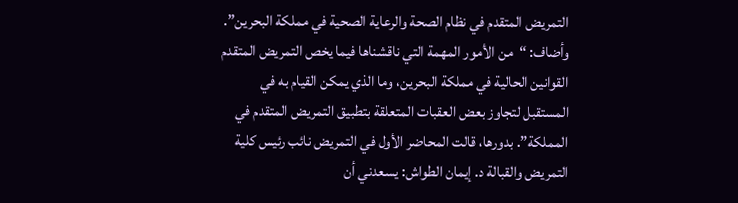التمريض المتقدم في نظام الصحة والرعاية الصحية في مملكة البحرين”. وأضاف: “من الأمور المهمة التي ناقشناها فيما يخص التمريض المتقدم القوانين الحالية في مملكة البحرين، وما الذي يمكن القيام به في المستقبل لتجاوز بعض العقبات المتعلقة بتطبيق التمريض المتقدم في المملكة”. بدورها، قالت المحاضر الأول في التمريض نائب رئيس كلية التمريض والقبالة د. إيمان الطواش: يسعدني أن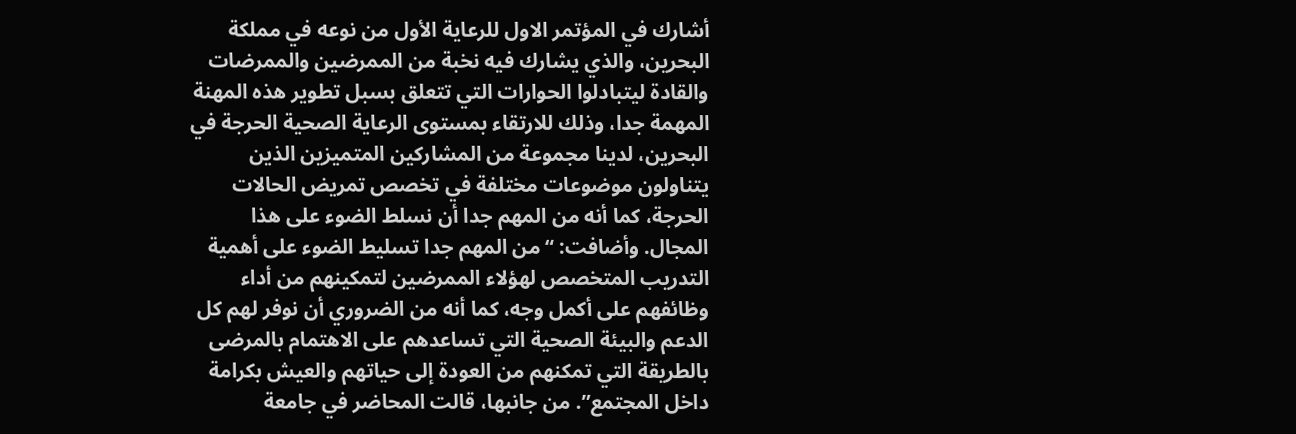أشارك في المؤتمر الاول للرعاية الأول من نوعه في مملكة البحرين، والذي يشارك فيه نخبة من الممرضين والممرضات والقادة ليتبادلوا الحوارات التي تتعلق بسبل تطوير هذه المهنة المهمة جدا، وذلك للارتقاء بمستوى الرعاية الصحية الحرجة في البحرين، لدينا مجموعة من المشاركين المتميزين الذين يتناولون موضوعات مختلفة في تخصص تمريض الحالات الحرجة، كما أنه من المهم جدا أن نسلط الضوء على هذا المجال. وأضافت: “من المهم جدا تسليط الضوء على أهمية التدريب المتخصص لهؤلاء الممرضين لتمكينهم من أداء وظائفهم على أكمل وجه، كما أنه من الضروري أن نوفر لهم كل الدعم والبيئة الصحية التي تساعدهم على الاهتمام بالمرضى بالطريقة التي تمكنهم من العودة إلى حياتهم والعيش بكرامة داخل المجتمع”. من جانبها، قالت المحاضر في جامعة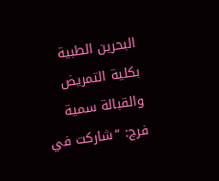البحرين الطبية بكلية التمريض والقبالة سمية فرج: “شاركت في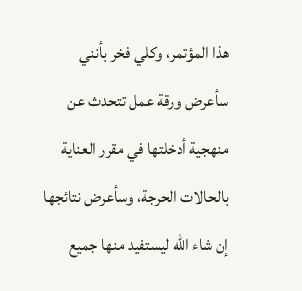هذا المؤتمر، وكلي فخر بأنني سأعرض ورقة عمل تتحدث عن منهجية أدخلتها في مقرر العناية بالحالات الحرجة، وسأعرض نتائجها إن شاء الله ليستفيد منها جميع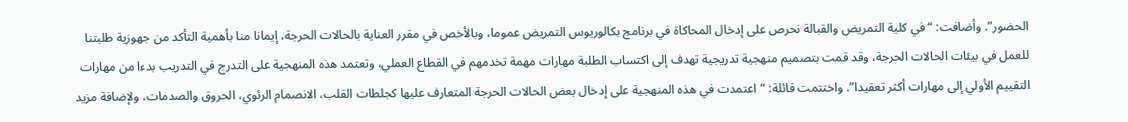الحضور”. وأضافت: “في كلية التمريض والقبالة نحرص على إدخال المحاكاة في برنامج بكالوريوس التمريض عموما، وبالأخص في مقرر العناية بالحالات الحرجة، إيمانا منا بأهمية التأكد من جهوزية طلبتنا للعمل في بيئات الحالات الحرجة، وقد قمت بتصميم منهجية تدريجية تهدف إلى اكتساب الطلبة مهارات مهمة تخدمهم في القطاع العملي، وتعتمد هذه المنهجية على التدرج في التدريب بدءا من مهارات التقييم الأولي إلى مهارات أكثر تعقيدا”. واختتمت قائلة: “اعتمدت في هذه المنهجية على إدخال بعض الحالات الحرجة المتعارف عليها كجلطات القلب، الانصمام الرئوي، الحروق والصدمات، ولإضافة مزيد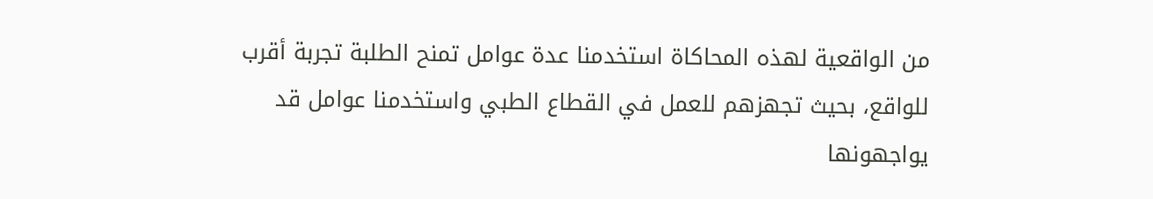من الواقعية لهذه المحاكاة استخدمنا عدة عوامل تمنح الطلبة تجربة أقرب للواقع، بحيث تجهزهم للعمل في القطاع الطبي واستخدمنا عوامل قد يواجهونها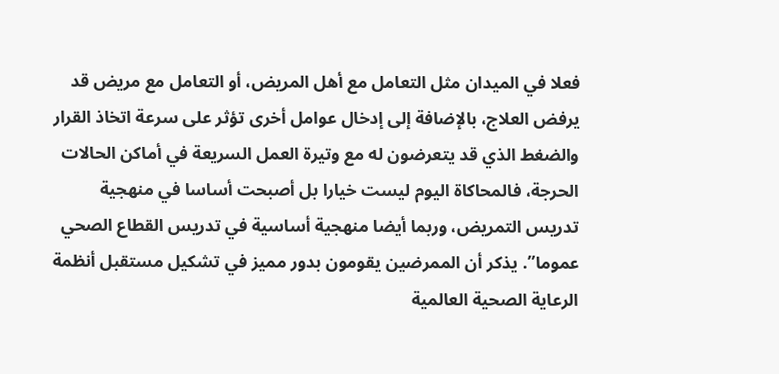فعلا في الميدان مثل التعامل مع أهل المريض، أو التعامل مع مريض قد يرفض العلاج، بالإضافة إلى إدخال عوامل أخرى تؤثر على سرعة اتخاذ القرار والضغط الذي قد يتعرضون له مع وتيرة العمل السريعة في أماكن الحالات الحرجة، فالمحاكاة اليوم ليست خيارا بل أصبحت أساسا في منهجية تدريس التمريض، وربما أيضا منهجية أساسية في تدريس القطاع الصحي عموما”. يذكر أن الممرضين يقومون بدور مميز في تشكيل مستقبل أنظمة الرعاية الصحية العالمية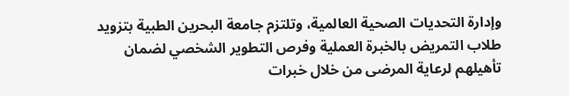وإدارة التحديات الصحية العالمية، وتلتزم جامعة البحرين الطبية بتزويد طلاب التمريض بالخبرة العملية وفرص التطوير الشخصي لضمان تأهيلهم لرعاية المرضى من خلال خبرات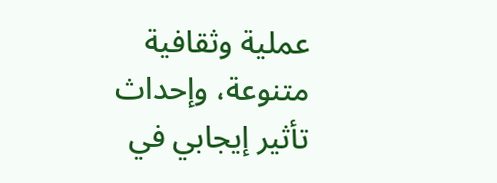عملية وثقافية متنوعة، وإحداث تأثير إيجابي في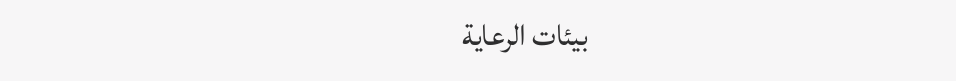بيئات الرعاية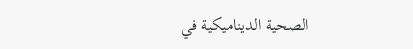الصحية الديناميكية في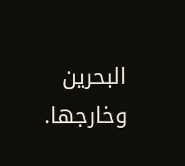البحرين وخارجها.